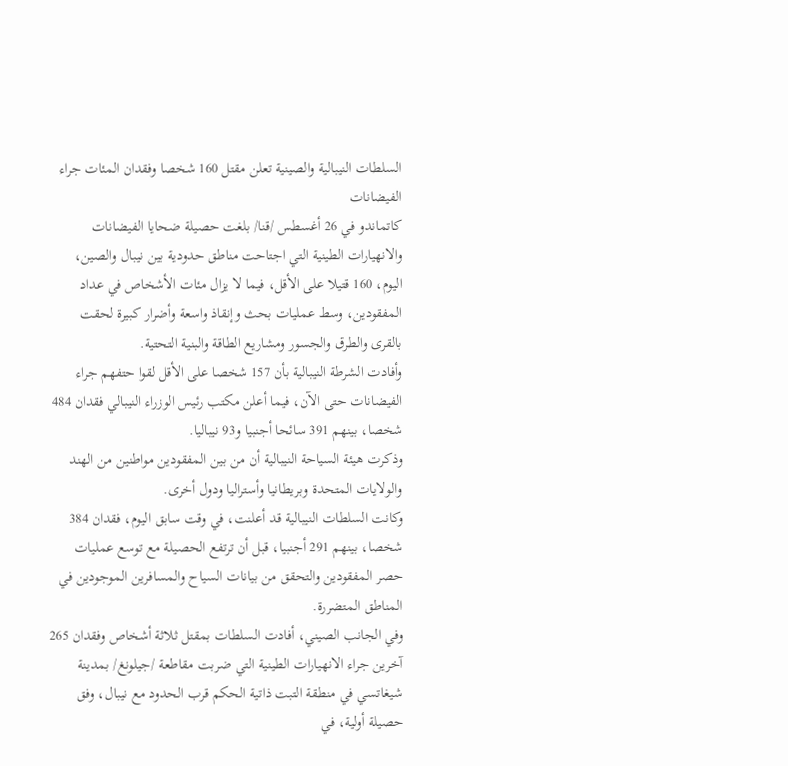السلطات النيبالية والصينية تعلن مقتل 160 شخصا وفقدان المئات جراء الفيضانات
كاتماندو في 26 أغسطس /قنا/ بلغت حصيلة ضحايا الفيضانات والانهيارات الطينية التي اجتاحت مناطق حدودية بين نيبال والصين، اليوم، 160 قتيلا على الأقل، فيما لا يزال مئات الأشخاص في عداد المفقودين، وسط عمليات بحث وإنقاذ واسعة وأضرار كبيرة لحقت بالقرى والطرق والجسور ومشاريع الطاقة والبنية التحتية.
وأفادت الشرطة النيبالية بأن 157 شخصا على الأقل لقوا حتفهم جراء الفيضانات حتى الآن، فيما أعلن مكتب رئيس الوزراء النيبالي فقدان 484 شخصا، بينهم 391 سائحا أجنبيا و93 نيباليا.
وذكرت هيئة السياحة النيبالية أن من بين المفقودين مواطنين من الهند والولايات المتحدة وبريطانيا وأستراليا ودول أخرى.
وكانت السلطات النيبالية قد أعلنت، في وقت سابق اليوم، فقدان 384 شخصا، بينهم 291 أجنبيا، قبل أن ترتفع الحصيلة مع توسع عمليات حصر المفقودين والتحقق من بيانات السياح والمسافرين الموجودين في المناطق المتضررة.
وفي الجانب الصيني، أفادت السلطات بمقتل ثلاثة أشخاص وفقدان 265 آخرين جراء الانهيارات الطينية التي ضربت مقاطعة /جيلونغ/ بمدينة شيغاتسي في منطقة التبت ذاتية الحكم قرب الحدود مع نيبال، وفق حصيلة أولية، في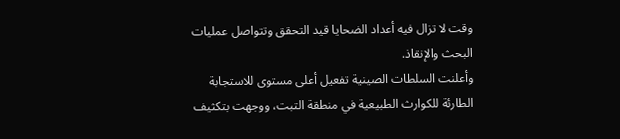وقت لا تزال فيه أعداد الضحايا قيد التحقق وتتواصل عمليات البحث والإنقاذ.
وأعلنت السلطات الصينية تفعيل أعلى مستوى للاستجابة الطارئة للكوارث الطبيعية في منطقة التبت، ووجهت بتكثيف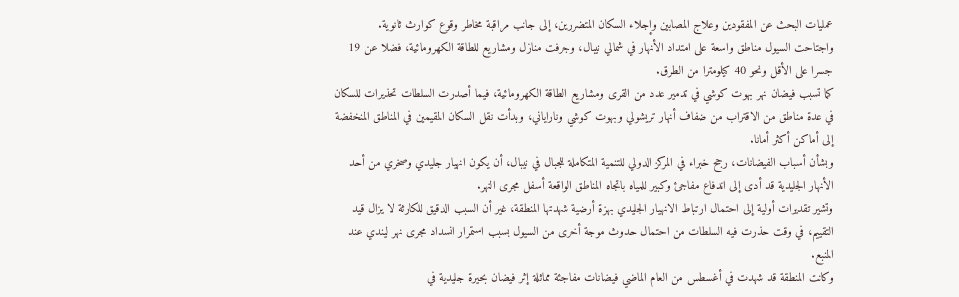عمليات البحث عن المفقودين وعلاج المصابين وإجلاء السكان المتضررين، إلى جانب مراقبة مخاطر وقوع كوارث ثانوية.
واجتاحت السيول مناطق واسعة على امتداد الأنهار في شمالي نيبال، وجرفت منازل ومشاريع للطاقة الكهرومائية، فضلا عن 19 جسرا على الأقل ونحو 40 كيلومترا من الطرق.
كما تسبب فيضان نهر بهوت كوشي في تدمير عدد من القرى ومشاريع الطاقة الكهرومائية، فيما أصدرت السلطات تحذيرات للسكان في عدة مناطق من الاقتراب من ضفاف أنهار تريشولي وبهوت كوشي وناراياني، وبدأت نقل السكان المقيمين في المناطق المنخفضة إلى أماكن أكثر أمانا.
وبشأن أسباب الفيضانات، رجح خبراء في المركز الدولي للتنمية المتكاملة للجبال في نيبال، أن يكون انهيار جليدي وصخري من أحد الأنهار الجليدية قد أدى إلى اندفاع مفاجئ وكبير للمياه باتجاه المناطق الواقعة أسفل مجرى النهر.
وتشير تقديرات أولية إلى احتمال ارتباط الانهيار الجليدي بهزة أرضية شهدتها المنطقة، غير أن السبب الدقيق للكارثة لا يزال قيد التقييم، في وقت حذرت فيه السلطات من احتمال حدوث موجة أخرى من السيول بسبب استمرار انسداد مجرى نهر ليندي عند المنبع.
وكانت المنطقة قد شهدت في أغسطس من العام الماضي فيضانات مفاجئة مماثلة إثر فيضان بحيرة جليدية في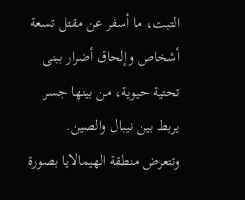التبت، ما أسفر عن مقتل تسعة أشخاص وإلحاق أضرار ببنى تحتية حيوية، من بينها جسر يربط بين نيبال والصين.
وتتعرض منطقة الهيمالايا بصورة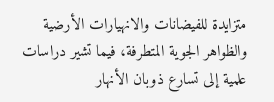متزايدة للفيضانات والانهيارات الأرضية والظواهر الجوية المتطرفة، فيما تشير دراسات علمية إلى تسارع ذوبان الأنهار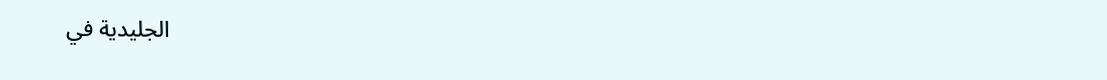الجليدية في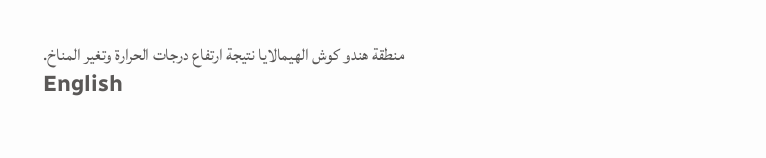منطقة هندو كوش الهيمالايا نتيجة ارتفاع درجات الحرارة وتغير المناخ.
English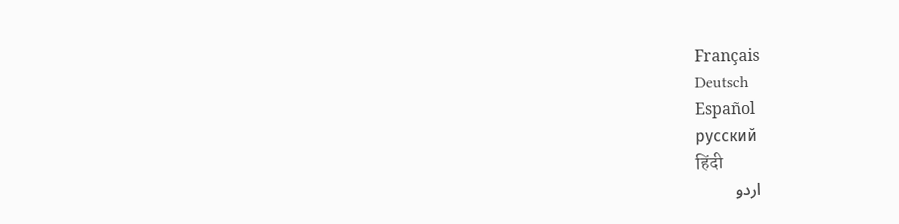Français
Deutsch
Español
русский
हिंदी
اردو